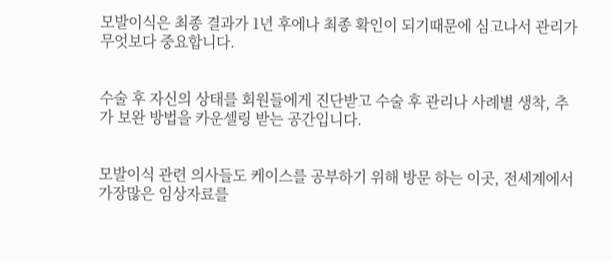모발이식은 최종 결과가 1년 후에나 최종 확인이 되기때문에 심고나서 관리가 무엇보다 중요합니다.


수술 후 자신의 상태를 회원들에게 진단받고 수술 후 관리나 사례별 생착, 추가 보완 방법을 카운셀링 받는 공간입니다.


모발이식 관련 의사들도 케이스를 공부하기 위해 방문 하는 이곳, 전세계에서 가장많은 임상자료를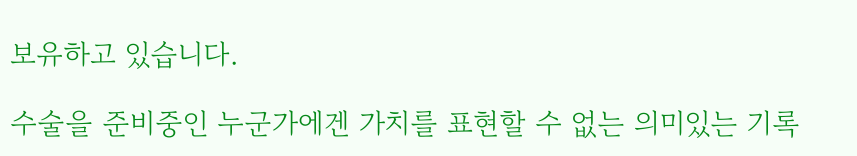보유하고 있습니다.

수술을 준비중인 누군가에겐 가치를 표현할 수 없는 의미있는 기록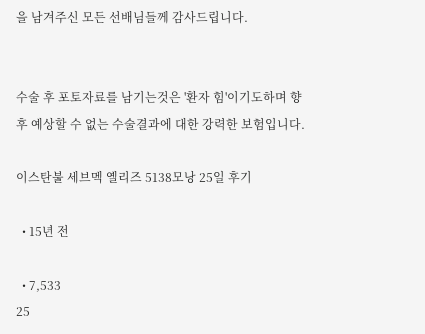을 남겨주신 모든 선배님들께 감사드립니다.


수술 후 포토자료를 남기는것은 '환자 힘'이기도하며 향후 예상할 수 없는 수술결과에 대한 강력한 보험입니다.

이스탄불 세브멕 옐리즈 5138모낭 25일 후기

  • 15년 전

  • 7,533
25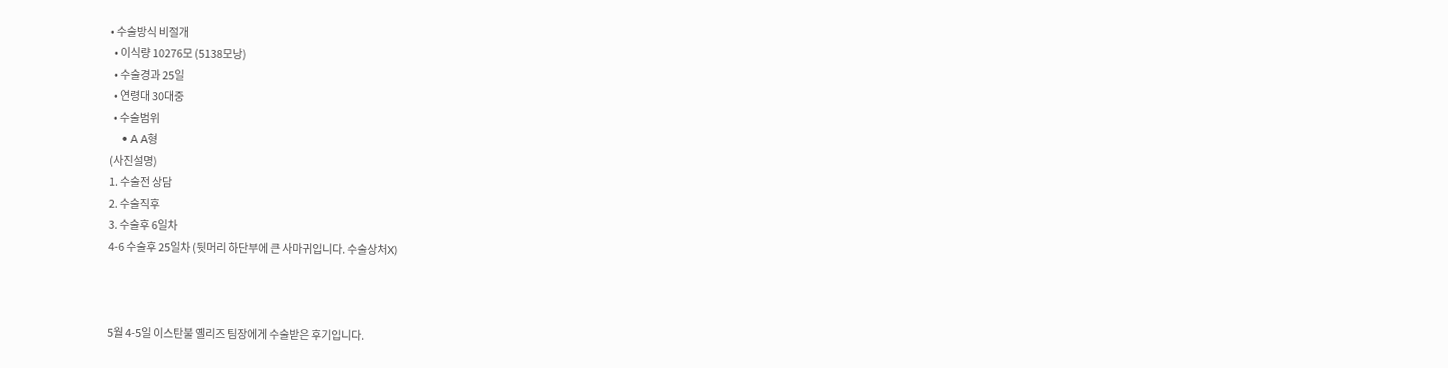• 수술방식 비절개
  • 이식량 10276모 (5138모낭)
  • 수술경과 25일
  • 연령대 30대중
  • 수술범위
    • A A형
(사진설명)
1. 수술전 상담
2. 수술직후
3. 수술후 6일차
4-6 수술후 25일차 (뒷머리 하단부에 큰 사마귀입니다. 수술상처X)



5월 4-5일 이스탄불 옐리즈 팀장에게 수술받은 후기입니다.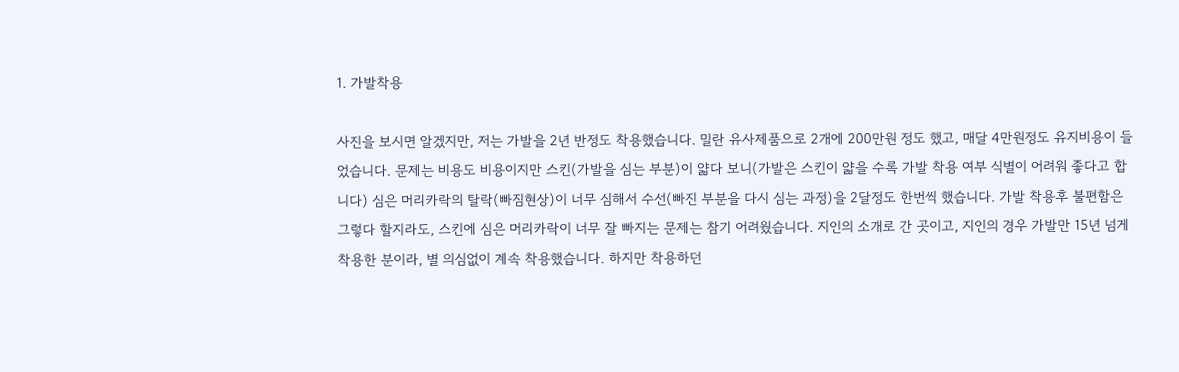1. 가발착용

사진을 보시면 알겠지만, 저는 가발을 2년 반정도 착용했습니다. 밀란 유사제품으로 2개에 200만원 정도 했고, 매달 4만원정도 유지비용이 들었습니다. 문제는 비용도 비용이지만 스킨(가발을 심는 부분)이 얇다 보니(가발은 스킨이 얇을 수록 가발 착용 여부 식별이 어려워 좋다고 합니다) 심은 머리카락의 탈락(빠짐현상)이 너무 심해서 수선(빠진 부분을 다시 심는 과정)을 2달정도 한번씩 했습니다. 가발 착용후 불편함은 그렇다 할지라도, 스킨에 심은 머리카락이 너무 잘 빠지는 문제는 참기 어려웠습니다. 지인의 소개로 간 곳이고, 지인의 경우 가발만 15년 넘게 착용한 분이라, 별 의심없이 계속 착용했습니다. 하지만 착용하던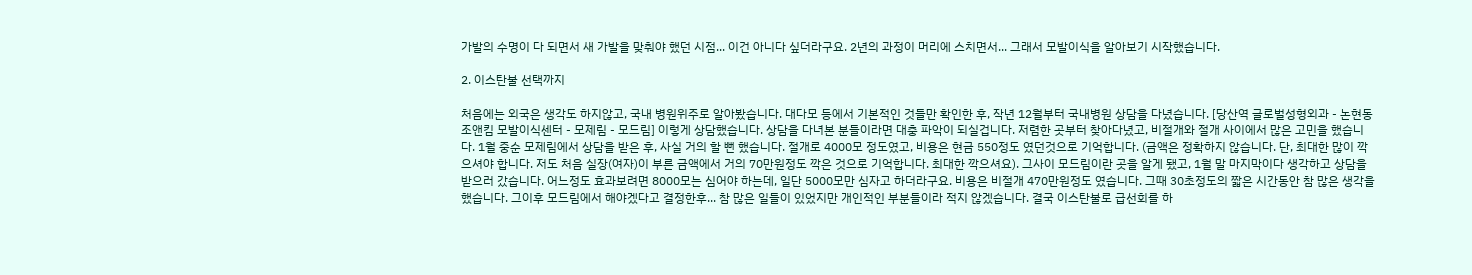가발의 수명이 다 되면서 새 가발을 맞춰야 했던 시점... 이건 아니다 싶더라구요. 2년의 과정이 머리에 스치면서... 그래서 모발이식을 알아보기 시작했습니다.

2. 이스탄불 선택까지

처음에는 외국은 생각도 하지않고, 국내 병원위주로 알아봤습니다. 대다모 등에서 기본적인 것들만 확인한 후, 작년 12월부터 국내병원 상담을 다녔습니다. [당산역 글로벌성형외과 - 논현동 조앤킴 모발이식센터 - 모제림 - 모드림] 이렇게 상담했습니다. 상담을 다녀본 분들이라면 대충 파악이 되실겁니다. 저렴한 곳부터 찾아다녔고, 비절개와 절개 사이에서 많은 고민을 했습니다. 1월 중순 모제림에서 상담을 받은 후, 사실 거의 할 뻔 했습니다. 절개로 4000모 정도였고, 비용은 현금 550정도 였던것으로 기억합니다. (금액은 정확하지 않습니다. 단, 최대한 많이 깍으셔야 합니다. 저도 처음 실장(여자)이 부른 금액에서 거의 70만원정도 깍은 것으로 기억합니다. 최대한 깍으셔요). 그사이 모드림이란 곳을 알게 됐고, 1월 말 마지막이다 생각하고 상담을 받으러 갔습니다. 어느정도 효과보려면 8000모는 심어야 하는데, 일단 5000모만 심자고 하더라구요. 비용은 비절개 470만원정도 였습니다. 그때 30초정도의 짧은 시간동안 참 많은 생각을 했습니다. 그이후 모드림에서 해야겠다고 결정한후... 참 많은 일들이 있었지만 개인적인 부분들이라 적지 않겠습니다. 결국 이스탄불로 급선회를 하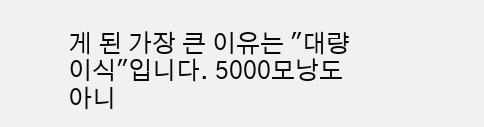게 된 가장 큰 이유는 "대량이식"입니다. 5000모낭도 아니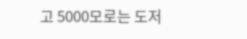고 5000모로는 도저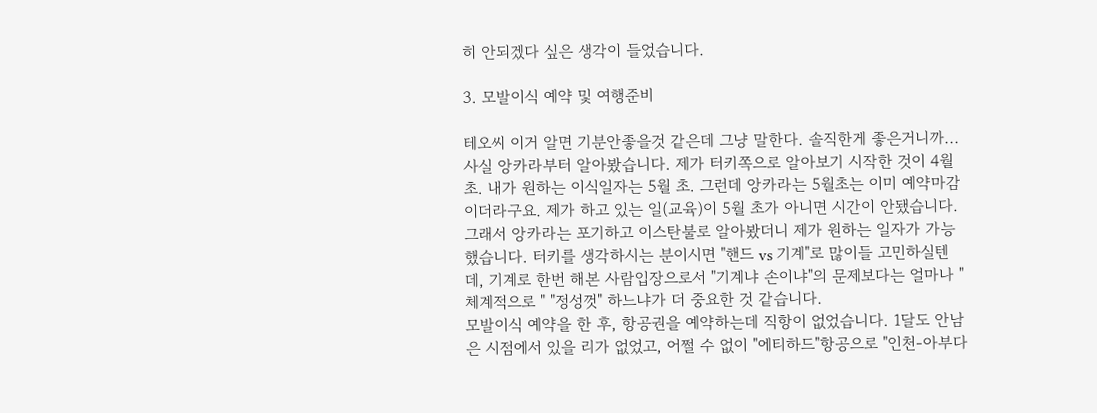히 안되겠다 싶은 생각이 들었습니다.

3. 모발이식 예약 및 여행준비

테오씨 이거 알면 기분안좋을것 같은데 그냥 말한다. 솔직한게 좋은거니까... 사실 앙카라부터 알아봤습니다. 제가 터키쪽으로 알아보기 시작한 것이 4월 초. 내가 원하는 이식일자는 5월 초. 그런데 앙카라는 5월초는 이미 예약마감이더라구요. 제가 하고 있는 일(교육)이 5월 초가 아니면 시간이 안됐습니다. 그래서 앙카라는 포기하고 이스탄불로 알아봤더니 제가 원하는 일자가 가능했습니다. 터키를 생각하시는 분이시면 "핸드 vs 기계"로 많이들 고민하실텐데, 기계로 한번 해본 사람입장으로서 "기계냐 손이냐"의 문제보다는 얼마나 "체계적으로 " "정성껏" 하느냐가 더 중요한 것 같습니다.
모발이식 예약을 한 후, 항공권을 예약하는데 직항이 없었습니다. 1달도 안남은 시점에서 있을 리가 없었고, 어쩔 수 없이 "에티하드"항공으로 "인천-아부다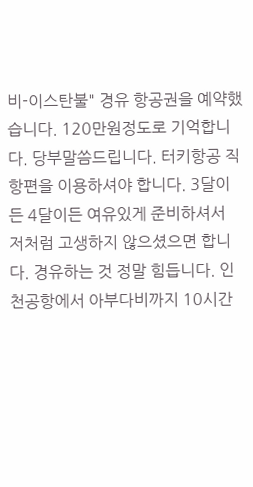비-이스탄불" 경유 항공권을 예약했습니다. 120만원정도로 기억합니다. 당부말씀드립니다. 터키항공 직항편을 이용하셔야 합니다. 3달이든 4달이든 여유있게 준비하셔서 저처럼 고생하지 않으셨으면 합니다. 경유하는 것 정말 힘듭니다. 인천공항에서 아부다비까지 10시간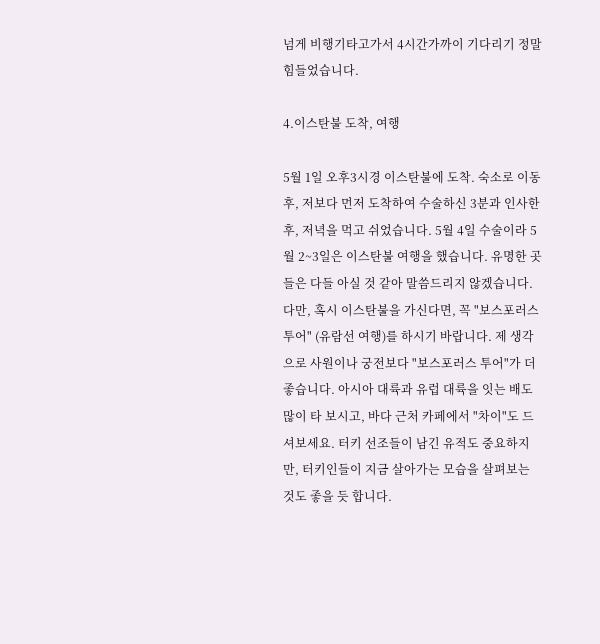넘게 비행기타고가서 4시간가까이 기다리기 정말 힘들었습니다.

4.이스탄불 도착, 여행

5월 1일 오후3시경 이스탄불에 도착. 숙소로 이동후, 저보다 먼저 도착하여 수술하신 3분과 인사한후, 저녁을 먹고 쉬었습니다. 5월 4일 수술이라 5월 2~3일은 이스탄불 여행을 했습니다. 유명한 곳들은 다들 아실 것 같아 말씀드리지 않겠습니다. 다만, 혹시 이스탄불을 가신다면, 꼭 "보스포러스 투어" (유람선 여행)를 하시기 바랍니다. 제 생각으로 사원이나 궁전보다 "보스포러스 투어"가 더 좋습니다. 아시아 대륙과 유럽 대륙을 잇는 배도 많이 타 보시고, 바다 근처 카페에서 "차이"도 드셔보세요. 터키 선조들이 남긴 유적도 중요하지만, 터키인들이 지금 살아가는 모습을 살펴보는 것도 좋을 듯 합니다.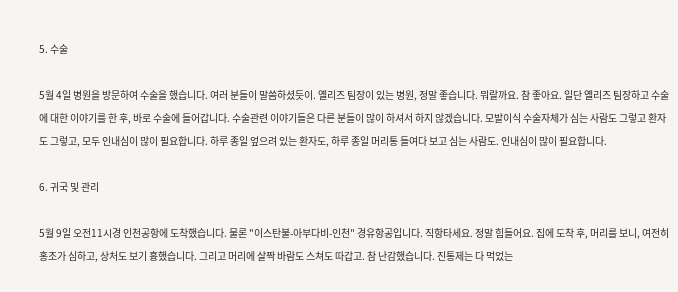5. 수술

5월 4일 병원을 방문하여 수술을 했습니다. 여러 분들이 말씀하셨듯이. 옐리즈 팀장이 있는 병원, 정말 좋습니다. 뭐랄까요. 참 좋아요. 일단 옐리즈 팀장하고 수술에 대한 이야기를 한 후, 바로 수술에 들어갑니다. 수술관련 이야기들은 다른 분들이 많이 하셔서 하지 않겠습니다. 모발이식 수술자체가 심는 사람도 그렇고 환자도 그렇고, 모두 인내심이 많이 필요합니다. 하루 종일 엎으려 있는 환자도, 하루 종일 머리통 들여다 보고 심는 사람도. 인내심이 많이 필요합니다.

6. 귀국 및 관리

5월 9일 오전11시경 인천공항에 도착했습니다. 물론 "이스탄불-아부다비-인천" 경유항공입니다. 직항타세요. 정말 힘들어요. 집에 도착 후, 머리를 보니, 여전히 홍조가 심하고, 상처도 보기 흉했습니다. 그리고 머리에 살짝 바람도 스쳐도 따갑고. 참 난감했습니다. 진통제는 다 먹었는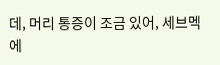데, 머리 통증이 조금 있어, 세브멕에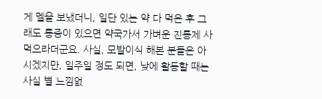게 멜을 보냈더니, 일단 있는 약 다 먹은 후 그래도 통증이 있으면 약국가서 가벼운 진통제 사 먹으라더군요. 사실, 모발이식 해본 분들은 아시겠지만, 일주일 정도 되면, 낮에 활동할 때는 사실 별 느낌없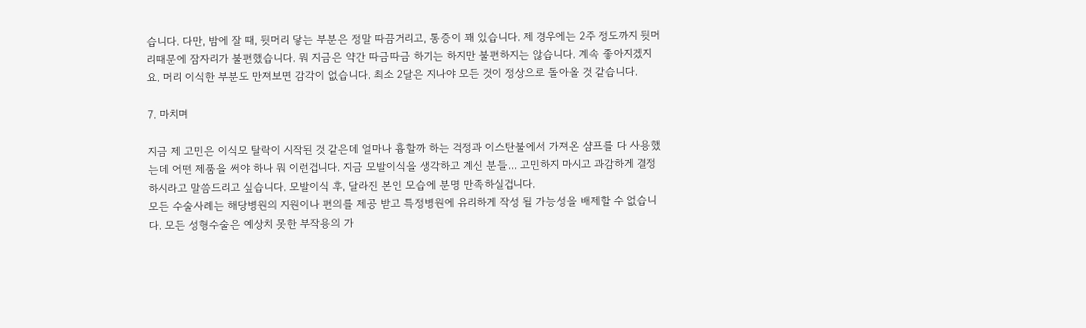습니다. 다만, 밤에 잘 때, 뒷머리 닿는 부분은 정말 따끔거리고, 통증이 꽤 있습니다. 제 경우에는 2주 정도까지 뒷머리때문에 잠자리가 불편했습니다. 뭐 지금은 약간 따금따금 하기는 하지만 불편하지는 않습니다. 계속 좋아지겠지요. 머리 이식한 부분도 만져보면 감각이 없습니다. 최소 2달은 지나야 모든 것이 정상으로 돌아올 것 같습니다.

7. 마치며

지금 제 고민은 이식모 탈락이 시작된 것 같은데 얼마나 흉할까 하는 걱정과 이스탄불에서 가져온 샴프를 다 사용했는데 어떤 제품을 써야 하나 뭐 이런겁니다. 지금 모발이식을 생각하고 계신 분들... 고민하지 마시고 과감하게 결정하시라고 말씀드리고 싶습니다. 모발이식 후, 달라진 본인 모습에 분명 만족하실겁니다.
모든 수술사례는 해당병원의 지원이나 편의를 제공 받고 특정병원에 유리하게 작성 될 가능성을 배제할 수 없습니다. 모든 성형수술은 예상치 못한 부작용의 가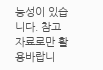능성이 있습니다. 참고 자료로만 활용바랍니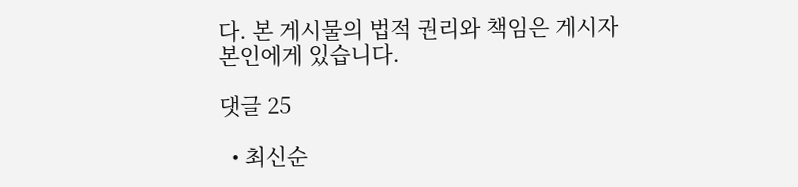다. 본 게시물의 법적 권리와 책임은 게시자 본인에게 있습니다.

댓글 25

  • 최신순